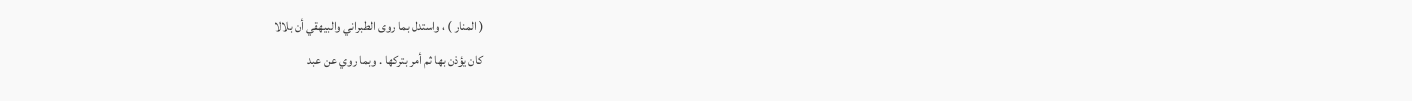( المنار ) ، واستدل بما روى الطبراني والبيهقي أن بلالا
كان يؤذن بها ثم أمر بتركها . وبما روي عن عبد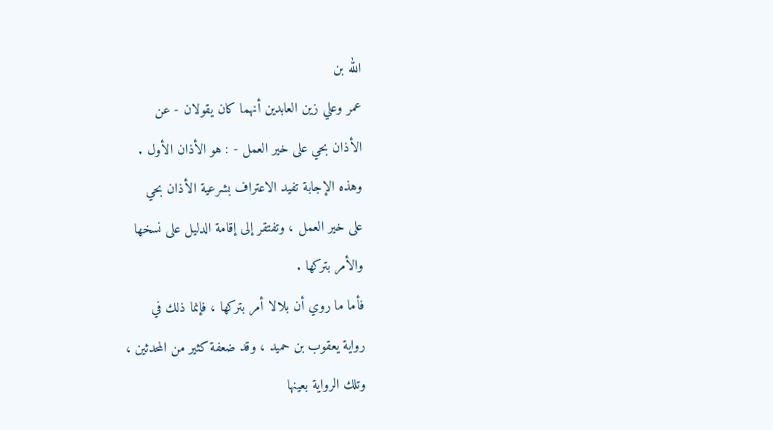الله بن
عمر وعلي زين العابدين أنهما كان يقولان - عن
الأذان بحي على خير العمل - : هو الأذان الأول .
وهذه الإجابة تفيد الاعتراف بشرعية الأذان بحي
على خير العمل ، وتفتقر إلى إقامة الدليل على نسخها
والأمر بتركها .
فأما ما روي أن بلالا أمر بتركها ، فإنما ذلك في
رواية يعقوب بن حميد ، وقد ضعفة كثير من المحدثين ،
وتلك الرواية بعينها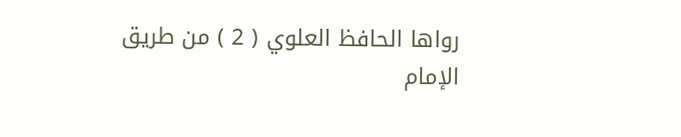رواها الحافظ العلوي ( 2 ) من طريق
الإمام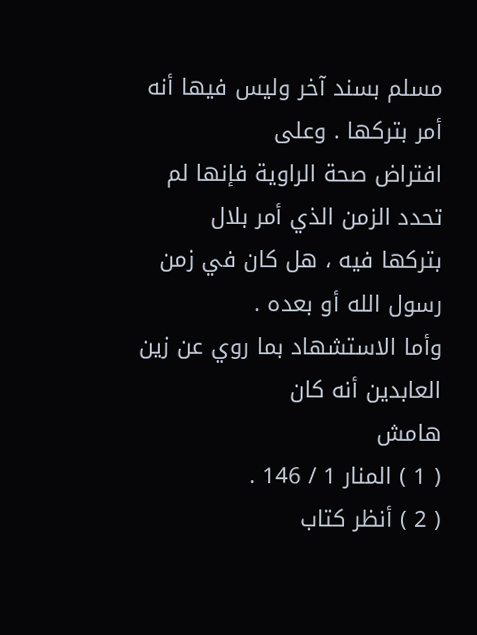مسلم بسند آخر وليس فيها أنه أمر بتركها . وعلى
افتراض صحة الراوية فإنها لم تحدد الزمن الذي أمر بلال
بتركها فيه ، هل كان في زمن رسول الله أو بعده .
وأما الاستشهاد بما روي عن زين العابدين أنه كان
هامش
( 1 ) المنار 1 / 146 .
( 2 ) أنظر كتاب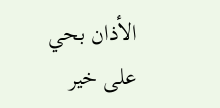الأذان بحي على خير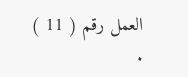العمل رقم ( 11 ) .